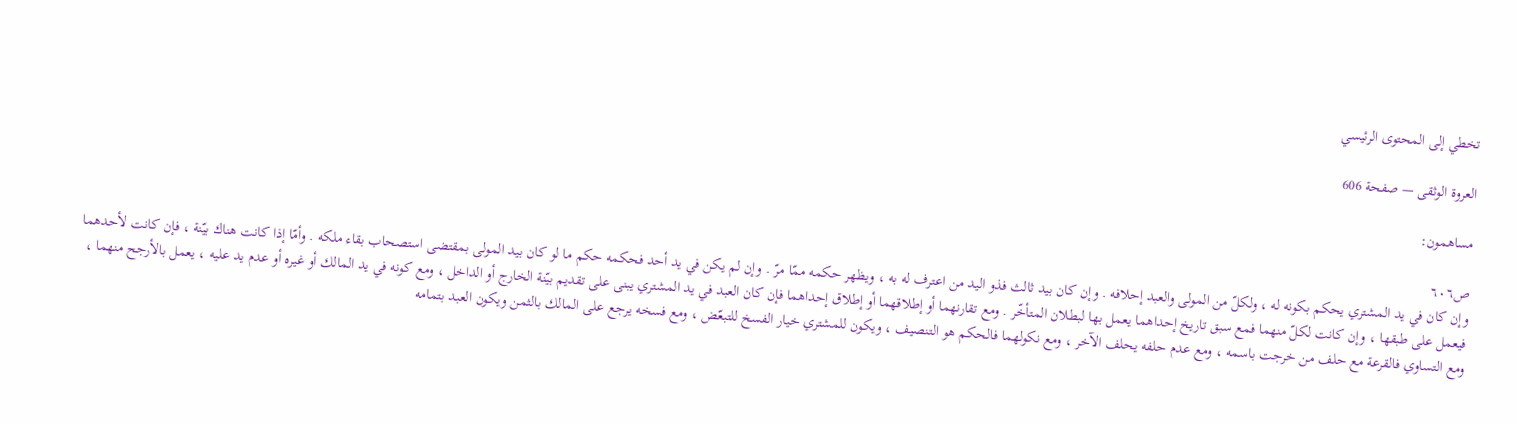تخطي إلى المحتوى الرئيسي

العروة الوثقى — صفحة 606

مساهمون:

ص٦٠٦
وإن كان في يد المشتري يحكم بكونه له ، ولكلّ من المولى والعبد إحلافه . وإن كان بيد ثالث فذو اليد من اعترف له به ، ويظهر حكمه ممّا مرّ . وإن لم يكن في يد أحد فحكمه حكم ما لو كان بيد المولى بمقتضى استصحاب بقاء ملكه . وأمّا إذا كانت هناك بيّنة ، فإن كانت لأحدهما فيعمل على طبقها ، وإن كانت لكلّ منهما فمع سبق تاريخ إحداهما يعمل بها لبطلان المتأخّر . ومع تقارنهما أو إطلاقهما أو إطلاق إحداهما فإن كان العبد في يد المشتري يبنى على تقديم بيّنة الخارج أو الداخل ، ومع كونه في يد المالك أو غيره أو عدم يد عليه ، يعمل بالأرجح منهما ، ومع التساوي فالقرعة مع حلف من خرجت باسمه ، ومع عدم حلفه يحلف الآخر ، ومع نكولهما فالحكم هو التنصيف ، ويكون للمشتري خيار الفسخ للتبعّض ، ومع فسخه يرجع على المالك بالثمن ويكون العبد بتمامه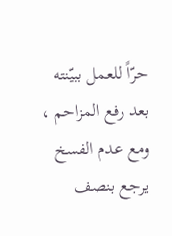حرّاً للعمل ببيّنته بعد رفع المزاحم ، ومع عدم الفسخ يرجع بنصف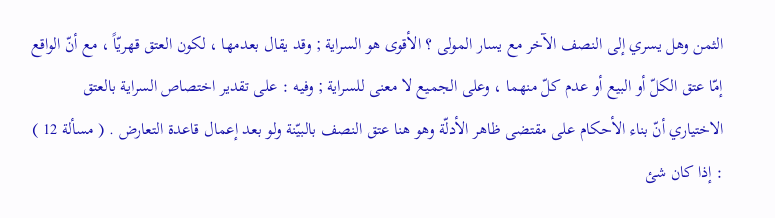الثمن وهل يسري إلى النصف الآخر مع يسار المولى ؟ الأقوى هو السراية ; وقد يقال بعدمها ، لكون العتق قهريّاً ، مع أنّ الواقع إمّا عتق الكلّ أو البيع أو عدم كلّ منهما ، وعلى الجميع لا معنى للسراية ; وفيه : على تقدير اختصاص السراية بالعتق الاختياري أنّ بناء الأحكام على مقتضى ظاهر الأدلّة وهو هنا عتق النصف بالبيّنة ولو بعد إعمال قاعدة التعارض . ( مسألة 12 ) : إذا كان شئ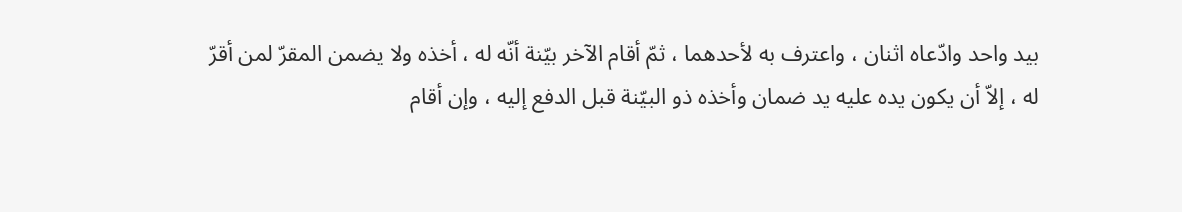بيد واحد وادّعاه اثنان ، واعترف به لأحدهما ، ثمّ أقام الآخر بيّنة أنّه له ، أخذه ولا يضمن المقرّ لمن أقرّ له ، إلاّ أن يكون يده عليه يد ضمان وأخذه ذو البيّنة قبل الدفع إليه ، وإن أقام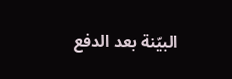البيّنة بعد الدفع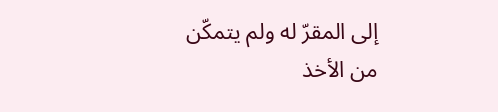إلى المقرّ له ولم يتمكّن من الأخذ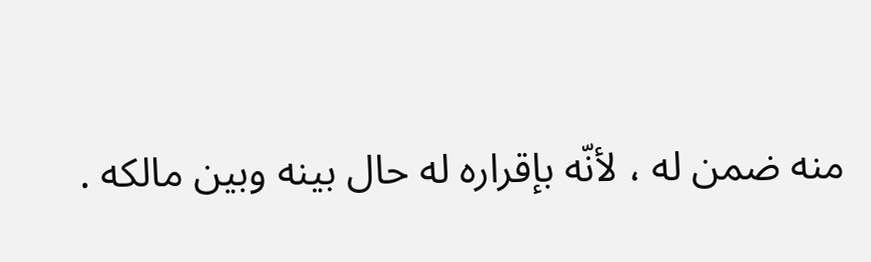منه ضمن له ، لأنّه بإقراره له حال بينه وبين مالكه .